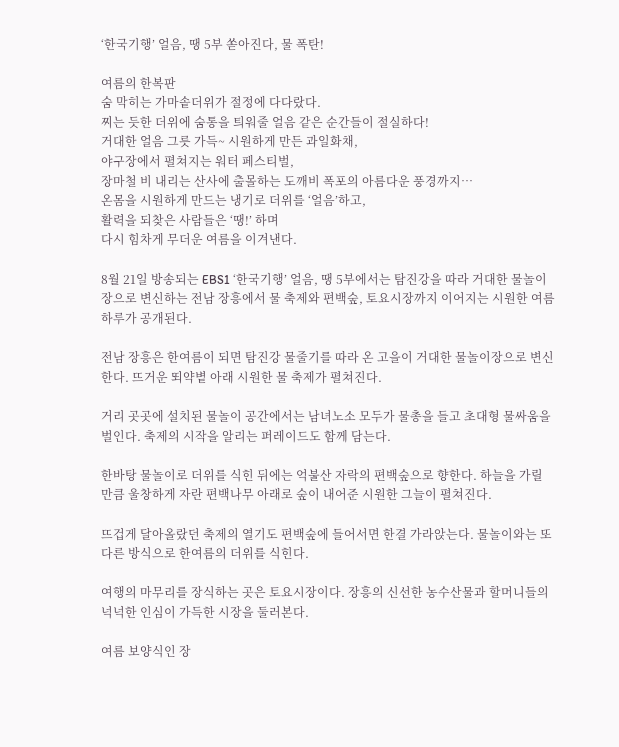‘한국기행’ 얼음, 땡 5부 쏟아진다, 물 폭탄!

여름의 한복판
숨 막히는 가마솥더위가 절정에 다다랐다.
찌는 듯한 더위에 숨통을 틔워줄 얼음 같은 순간들이 절실하다!
거대한 얼음 그릇 가득~ 시원하게 만든 과일화채,
야구장에서 펼쳐지는 워터 페스티벌,
장마철 비 내리는 산사에 출몰하는 도깨비 폭포의 아름다운 풍경까지…
온몸을 시원하게 만드는 냉기로 더위를 ‘얼음’하고,
활력을 되찾은 사람들은 ‘땡!’ 하며
다시 힘차게 무더운 여름을 이겨낸다.

8월 21일 방송되는 EBS1 ‘한국기행’ 얼음, 땡 5부에서는 탐진강을 따라 거대한 물놀이장으로 변신하는 전남 장흥에서 물 축제와 편백숲, 토요시장까지 이어지는 시원한 여름 하루가 공개된다.

전남 장흥은 한여름이 되면 탐진강 물줄기를 따라 온 고을이 거대한 물놀이장으로 변신한다. 뜨거운 뙤약볕 아래 시원한 물 축제가 펼쳐진다.

거리 곳곳에 설치된 물놀이 공간에서는 남녀노소 모두가 물총을 들고 초대형 물싸움을 벌인다. 축제의 시작을 알리는 퍼레이드도 함께 담는다.

한바탕 물놀이로 더위를 식힌 뒤에는 억불산 자락의 편백숲으로 향한다. 하늘을 가릴 만큼 울창하게 자란 편백나무 아래로 숲이 내어준 시원한 그늘이 펼쳐진다.

뜨겁게 달아올랐던 축제의 열기도 편백숲에 들어서면 한결 가라앉는다. 물놀이와는 또 다른 방식으로 한여름의 더위를 식힌다.

여행의 마무리를 장식하는 곳은 토요시장이다. 장흥의 신선한 농수산물과 할머니들의 넉넉한 인심이 가득한 시장을 둘러본다.

여름 보양식인 장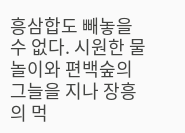흥삼합도 빼놓을 수 없다. 시원한 물놀이와 편백숲의 그늘을 지나 장흥의 먹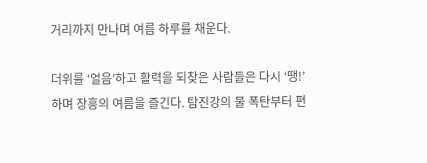거리까지 만나며 여름 하루를 채운다.

더위를 ‘얼음’하고 활력을 되찾은 사람들은 다시 ‘땡!’ 하며 장흥의 여름을 즐긴다. 탐진강의 물 폭탄부터 편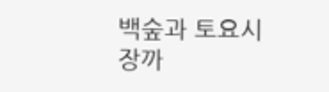백숲과 토요시장까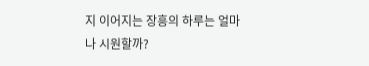지 이어지는 장흥의 하루는 얼마나 시원할까?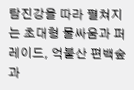탐진강을 따라 펼쳐지는 초대형 물싸움과 퍼레이드, 억불산 편백숲과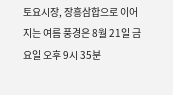토요시장, 장흥삼합으로 이어지는 여름 풍경은 8월 21일 금요일 오후 9시 35분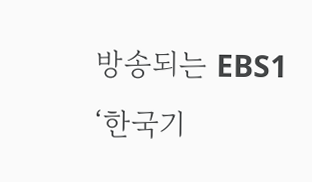방송되는 EBS1 ‘한국기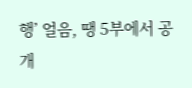행’ 얼음, 땡 5부에서 공개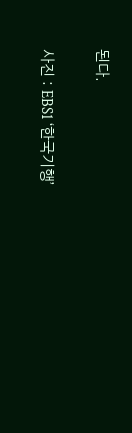된다.

사진 : EBS1 ‘한국기행’